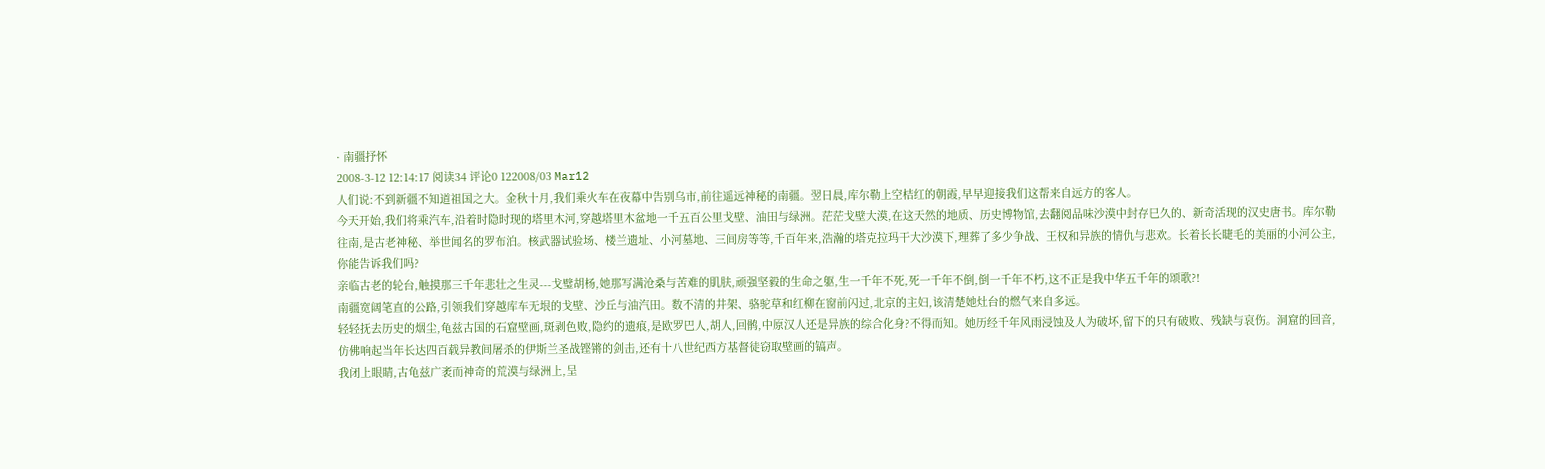· 南疆抒怀
2008-3-12 12:14:17 阅读34 评论0 122008/03 Mar12
人们说:不到新疆不知道祖国之大。金秋十月,我们乘火车在夜幕中告别乌市,前往遥远神秘的南疆。翌日晨,库尔勒上空桔红的朝霞,早早迎接我们这帮来自远方的客人。
今天开始,我们将乘汽车,沿着时隐时现的塔里木河,穿越塔里木盆地一千五百公里戈壁、油田与绿洲。茫茫戈壁大漠,在这天然的地质、历史博物馆,去翻阅品味沙漠中封存巳久的、新奇活现的汉史唐书。库尔勒往南,是古老神秘、举世闻名的罗布泊。核武器试验场、楼兰遗址、小河墓地、三间房等等,千百年来,浩瀚的塔克拉玛干大沙漠下,理葬了多少争战、王权和异族的情仇与悲欢。长着长长睫毛的美丽的小河公主,你能告诉我们吗?
亲临古老的轮台,触摸那三千年悲壮之生灵---戈璧胡杨,她那写满沧桑与苦难的肌肤,顽强坚毅的生命之躯,生一千年不死,死一千年不倒,倒一千年不朽,这不正是我中华五千年的颂歌?!
南疆宽阔笔直的公路,引领我们穿越库车无垠的戈壁、沙丘与油汽田。数不清的井架、骆驼草和红柳在窗前闪过,北京的主妇,该清楚她灶台的燃气来自多远。
轻轻抚去历史的烟尘,龟兹古国的石窟壁画,斑剥色败,隐约的遗痕,是欧罗巴人,胡人,回鹘,中原汉人还是异族的综合化身?不得而知。她历经千年风雨浸蚀及人为破坏,留下的只有破败、残缺与哀伤。洞窟的回音,仿佛响起当年长达四百载异教间屠杀的伊斯兰圣战铿锵的剑击,还有十八世纪西方基督徒窃取壁画的镐声。
我闭上眼睛,古龟兹广袤而神奇的荒漠与绿洲上,呈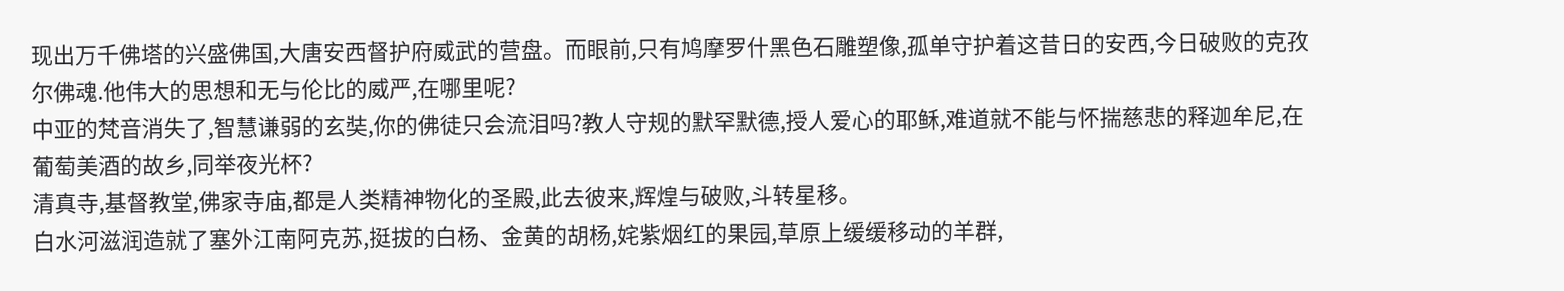现出万千佛塔的兴盛佛国,大唐安西督护府威武的营盘。而眼前,只有鸠摩罗什黑色石雕塑像,孤单守护着这昔日的安西,今日破败的克孜尔佛魂.他伟大的思想和无与伦比的威严,在哪里呢?
中亚的梵音消失了,智慧谦弱的玄奘,你的佛徒只会流泪吗?教人守规的默罕默德,授人爱心的耶稣,难道就不能与怀揣慈悲的释迦牟尼,在葡萄美酒的故乡,同举夜光杯?
清真寺,基督教堂,佛家寺庙,都是人类精神物化的圣殿,此去彼来,辉煌与破败,斗转星移。
白水河滋润造就了塞外江南阿克苏,挺拔的白杨、金黄的胡杨,姹紫烟红的果园,草原上缓缓移动的羊群,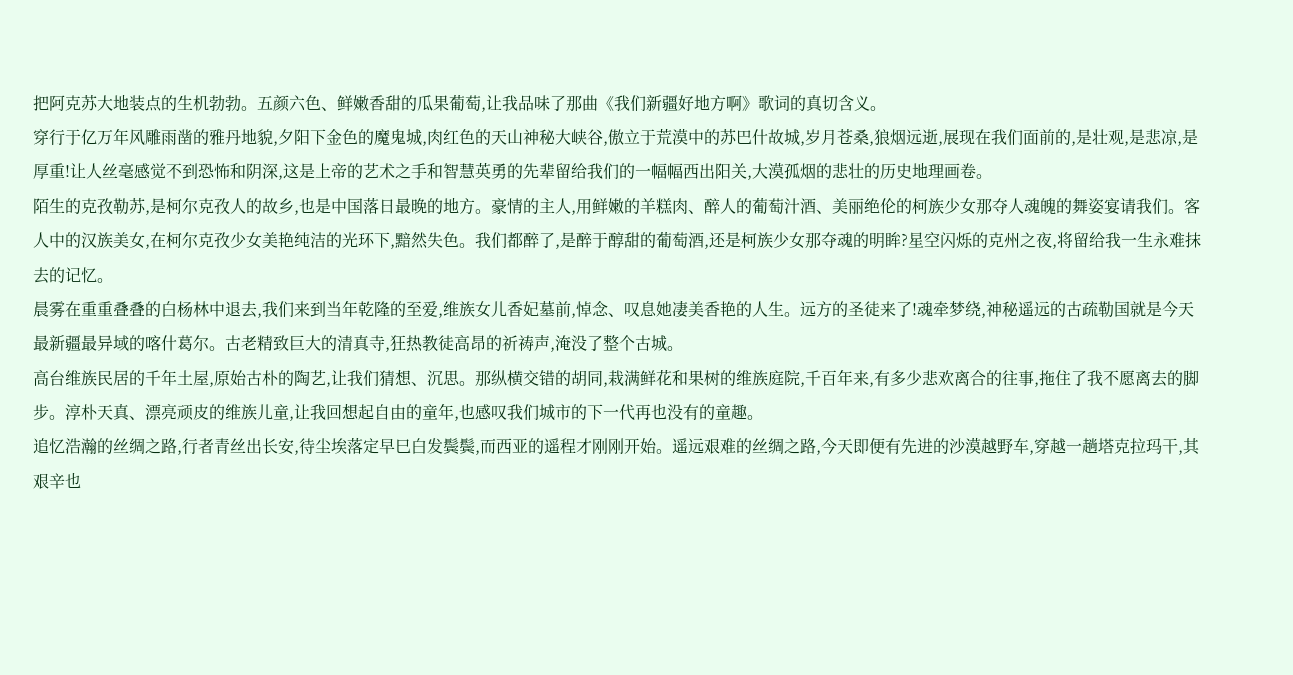把阿克苏大地装点的生机勃勃。五颜六色、鲜嫩香甜的瓜果葡萄,让我品味了那曲《我们新疆好地方啊》歌词的真切含义。
穿行于亿万年风雕雨凿的雅丹地貌,夕阳下金色的魔鬼城,肉红色的天山神秘大峡谷,傲立于荒漠中的苏巴什故城,岁月苍桑,狼烟远逝,展现在我们面前的,是壮观,是悲凉,是厚重!让人丝毫感觉不到恐怖和阴深,这是上帝的艺术之手和智慧英勇的先辈留给我们的一幅幅西出阳关,大漠孤烟的悲壮的历史地理画卷。
陌生的克孜勒苏,是柯尔克孜人的故乡,也是中国落日最晚的地方。豪情的主人,用鲜嫩的羊糕肉、醉人的葡萄汁酒、美丽绝伦的柯族少女那夺人魂魄的舞姿宴请我们。客人中的汉族美女,在柯尔克孜少女美艳纯洁的光环下,黯然失色。我们都醉了,是醉于醇甜的葡萄酒,还是柯族少女那夺魂的明眸?星空闪烁的克州之夜,将留给我一生永难抹去的记忆。
晨雾在重重叠叠的白杨林中退去,我们来到当年乾隆的至爱,维族女儿香妃墓前,悼念、叹息她凄美香艳的人生。远方的圣徒来了!魂牵梦绕,神秘遥远的古疏勒国就是今天最新疆最异域的喀什葛尔。古老精致巨大的清真寺,狂热教徒高昂的祈祷声,淹没了整个古城。
高台维族民居的千年土屋,原始古朴的陶艺,让我们猜想、沉思。那纵横交错的胡同,栽满鲜花和果树的维族庭院,千百年来,有多少悲欢离合的往事,拖住了我不愿离去的脚步。淳朴天真、漂亮顽皮的维族儿童,让我回想起自由的童年,也感叹我们城市的下一代再也没有的童趣。
追忆浩瀚的丝绸之路,行者青丝出长安,待尘埃落定早巳白发鬓鬓,而西亚的遥程才刚刚开始。遥远艰难的丝绸之路,今天即便有先进的沙漠越野车,穿越一趟塔克拉玛干,其艰辛也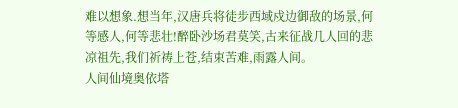难以想象.想当年,汉唐兵将徒步西域戍边御敌的场景,何等感人,何等悲壮!醉卧沙场君莫笑,古来征战几人回的悲凉祖先,我们祈祷上苍,结束苦难,雨露人间。
人间仙境奥依塔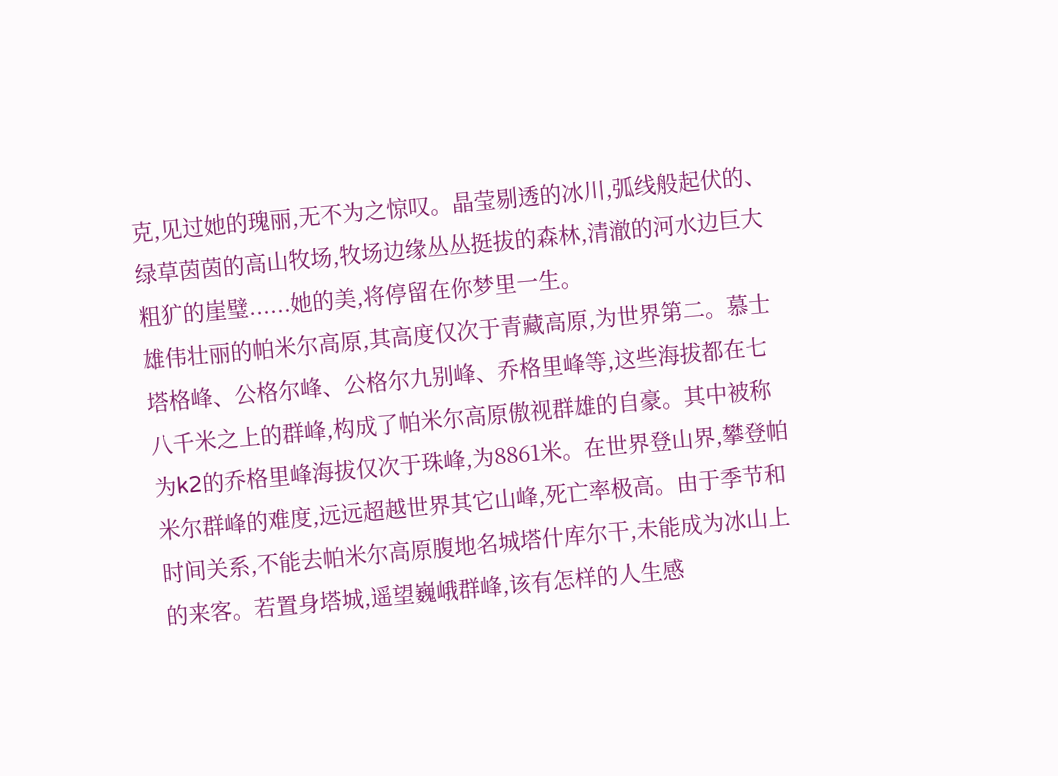克,见过她的瑰丽,无不为之惊叹。晶莹剔透的冰川,弧线般起伏的、绿草茵茵的高山牧场,牧场边缘丛丛挺拔的森林,清澈的河水边巨大粗犷的崖璧......她的美,将停留在你梦里一生。
雄伟壮丽的帕米尔高原,其高度仅次于青藏高原,为世界第二。慕士塔格峰、公格尔峰、公格尔九别峰、乔格里峰等,这些海拔都在七八千米之上的群峰,构成了帕米尔高原傲视群雄的自豪。其中被称为k2的乔格里峰海拔仅次于珠峰,为8861米。在世界登山界,攀登帕米尔群峰的难度,远远超越世界其它山峰,死亡率极高。由于季节和时间关系,不能去帕米尔高原腹地名城塔什库尔干,未能成为冰山上的来客。若置身塔城,遥望巍峨群峰,该有怎样的人生感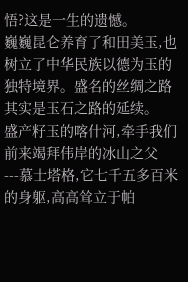悟?这是一生的遗憾。
巍巍昆仑养育了和田美玉,也树立了中华民族以德为玉的独特境界。盛名的丝绸之路其实是玉石之路的延续。
盛产籽玉的喀什河,牵手我们前来竭拜伟岸的冰山之父---慕士塔格,它七千五多百米的身躯,高高耸立于帕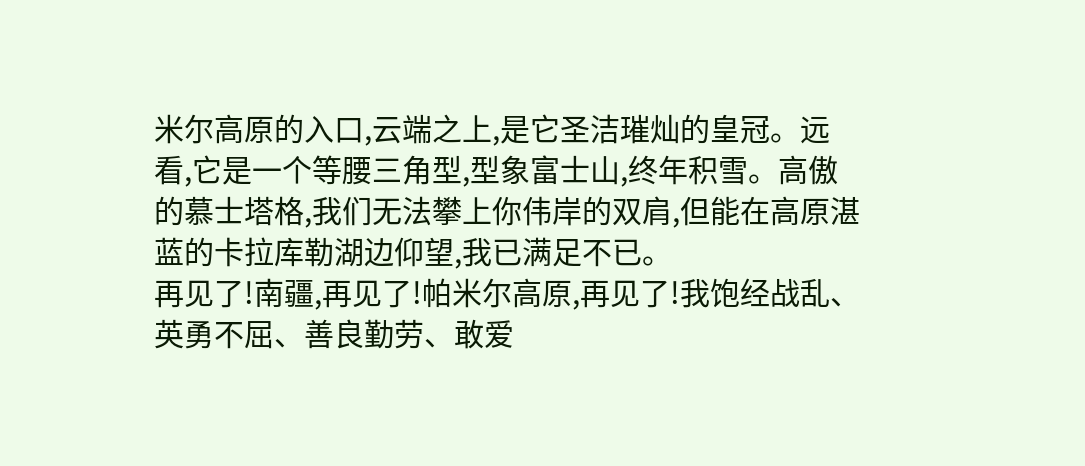米尔高原的入口,云端之上,是它圣洁璀灿的皇冠。远看,它是一个等腰三角型,型象富士山,终年积雪。高傲的慕士塔格,我们无法攀上你伟岸的双肩,但能在高原湛蓝的卡拉库勒湖边仰望,我已满足不已。
再见了!南疆,再见了!帕米尔高原,再见了!我饱经战乱、英勇不屈、善良勤劳、敢爱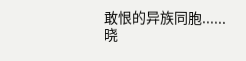敢恨的异族同胞......
晓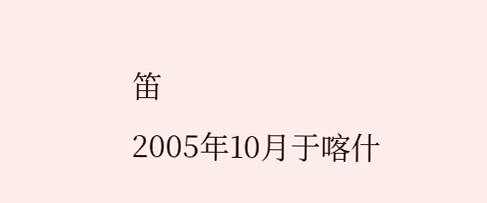笛
2005年10月于喀什